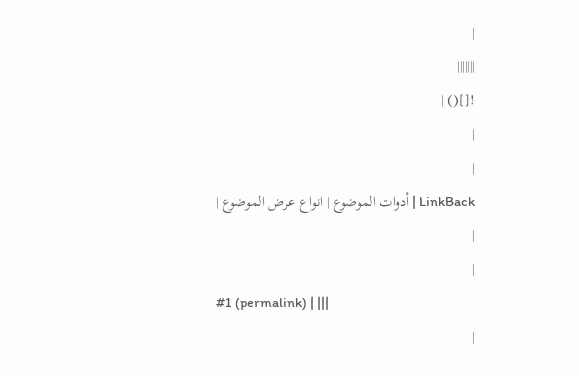|
|||||||
![]() |
|
|
LinkBack | أدوات الموضوع | انواع عرض الموضوع |
|
|
#1 (permalink) | |||
|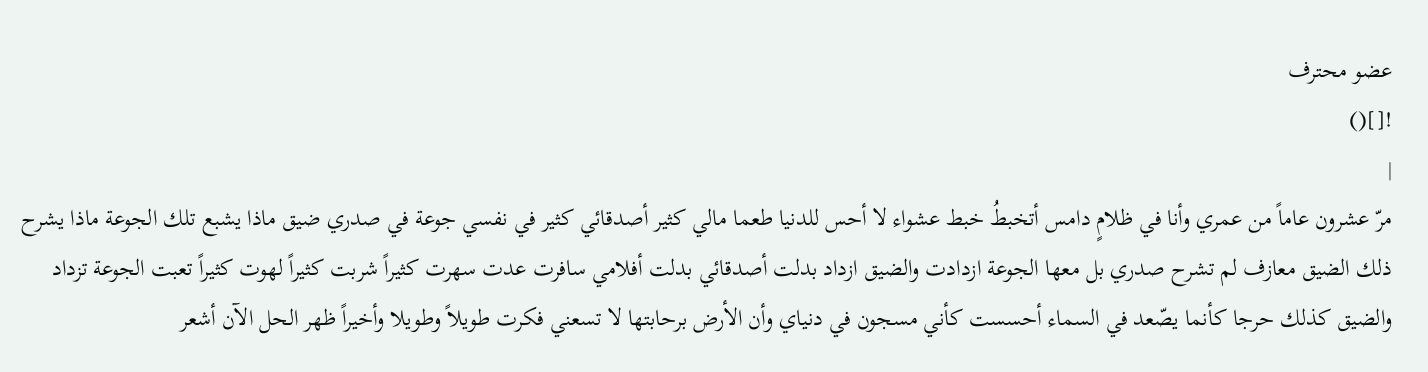عضو محترف
![]()
|
مرّ عشرون عاماً من عمري وأنا في ظلامٍ دامس أتخبطُ خبط عشواء لا أحس للدنيا طعما مالي كثير أصدقائي كثير في نفسي جوعة في صدري ضيق ماذا يشبع تلك الجوعة ماذا يشرح ذلك الضيق معازف لم تشرح صدري بل معها الجوعة ازدادت والضيق ازداد بدلت أصدقائي بدلت أفلامي سافرت عدت سهرت كثيراً شربت كثيراً لهوت كثيراً تعبت الجوعة تزداد والضيق كذلك حرجا كأنما يصّعد في السماء أحسست كأني مسجون في دنياي وأن الأرض برحابتها لا تسعني فكرت طويلاً وطويلا وأخيراً ظهر الحل الآن أشعر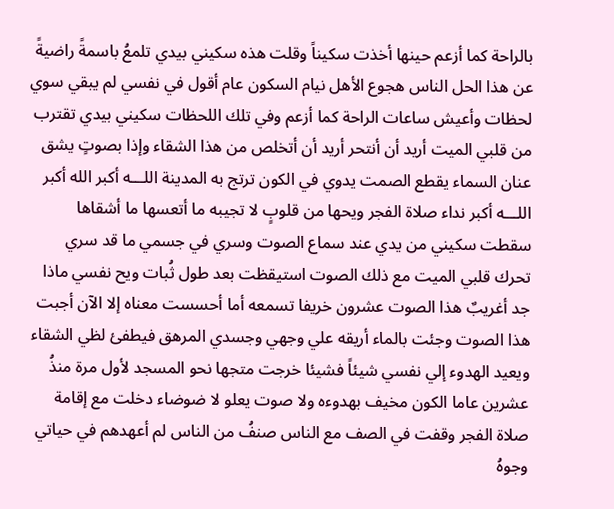بالراحة كما أزعم حينها أخذت سكيناً وقلت هذه سكيني بيدي تلمعُ باسمةً راضيةً عن هذا الحل الناس هجوع الأهل نيام السكون عام أقول في نفسي لم يبقي سوي لحظات وأعيش ساعات الراحة كما أزعم وفي تلك اللحظات سكيني بيدي تقترب من قلبي الميت أريد أن أنتحر أريد أن أتخلص من هذا الشقاء وإذا بصوتٍ يشق عنان السماء يقطع الصمت يدوي في الكون ترتج به المدينة اللـــه أكبر الله أكبر اللـــه أكبر نداء صلاة الفجر ويحها من قلوبٍ لا تجيبه ما أتعسها ما أشقاها سقطت سكيني من يدي عند سماع الصوت وسري في جسمي ما قد سري تحرك قلبي الميت مع ذلك الصوت استيقظت بعد طول ثُبات ويح نفسي ماذا جد أغريبٌ هذا الصوت عشرون خريفا تسمعه أما أحسست معناه إلا الآن أجبت هذا الصوت وجئت بالماء أريقه علي وجهي وجسدي المرهق فيطفئ لظي الشقاء ويعيد الهدوء إلي نفسي شيئاً فشيئا خرجت متجها نحو المسجد لأول مرة منذُ عشرين عاما الكون مخيف بهدوءه ولا صوت يعلو لا ضوضاء دخلت مع إقامة صلاة الفجر وقفت في الصف مع الناس صنفُ من الناس لم أعهدهم في حياتي وجوهُ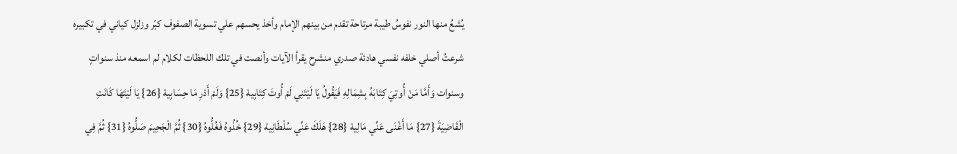يُشعُ منها النور نفوسُ طيبة مرتاحة تقدم من بينهم الإمام وأخذ يحسهم علي تسوية الصفوف كبّر وزلزل كياني في تكبيره شرعتُ أصلي خلفه نفسي هادئة صدري منشرح يقرأ الآيات وأنصت في تلك اللحظات لكلام لم اسمعه منذ سنواتٍ وسنوات وَأَمَّا مَنْ أُوتِيَ كِتَابَهُ بِشِمَالِهِ فَيَقُولُ يَا لَيْتَنِي لَمْ أُوتَ كِتَابِيهْ {25} وَلَمْ أَدْرِ مَا حِسَابِيهْ {26} يَا لَيْتَهَا كَانَتِ الْقَاضِيَةَ {27} مَا أَغْنَى عَنِّي مَالِيهْ {28} هَلَكَ عَنِّي سُلْطَانِيهْ {29} خُذُوهُ فَغُلُّوهُ {30} ثُمَّ الْجَحِيمَ صَلُّوهُ {31} ثُمَّ فِي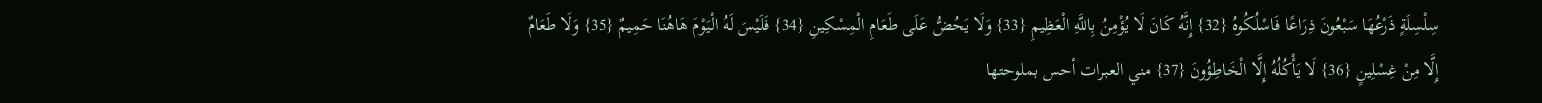سِلْسِلَةٍ ذَرْعُهَا سَبْعُونَ ذِرَاعًا فَاسْلُكُوهُ {32} إِنَّهُ كَانَ لَا يُؤْمِنُ بِاللَّهِ الْعَظِيمِ {33} وَلَا يَحُضُّ عَلَى طَعَامِ الْمِسْكِينِ {34} فَلَيْسَ لَهُ الْيَوْمَ هَاهُنَا حَمِيمٌ {35} وَلَا طَعَامٌ إِلَّا مِنْ غِسْلِينٍ {36} لَا يَأْكُلُهُ إِلَّا الْخَاطِؤُونَ {37} مني العبرات أحس بملوحتها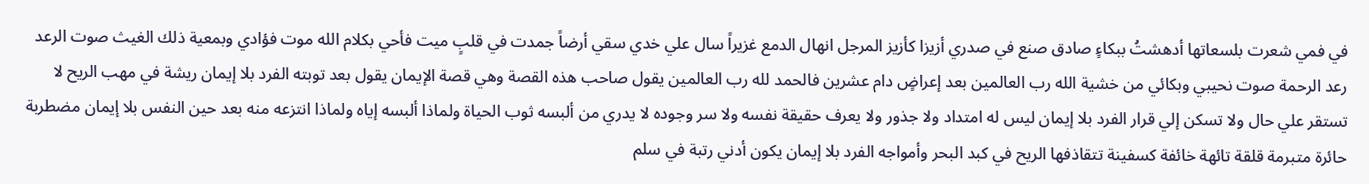في فمي شعرت بلسعاتها أدهشتُ ببكاءٍ صادق صنع في صدري أزيزا كأزيز المرجل انهال الدمع غزيراً سال علي خدي سقي أرضاً جمدت في قلبٍ ميت فأحي بكلام الله موت فؤادي وبمعية ذلك الغيث صوت الرعد رعد الرحمة صوت نحيبي وبكائي من خشية الله رب العالمين بعد إعراضٍ دام عشرين فالحمد لله رب العالمين يقول صاحب هذه القصة وهي قصة الإيمان يقول بعد توبته الفرد بلا إيمان ريشة في مهب الريح لا تستقر علي حال ولا تسكن إلي قرار الفرد بلا إيمان ليس له امتداد ولا جذور ولا يعرف حقيقة نفسه ولا سر وجوده لا يدري من ألبسه ثوب الحياة ولماذا ألبسه إياه ولماذا انتزعه منه بعد حين النفس بلا إيمان مضطربة حائرة متبرمة قلقة تائهة خائفة كسفينة تتقاذفها الريح في كبد البحر وأمواجه الفرد بلا إيمان يكون أدني رتبة في سلم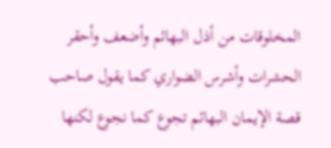المخلوقات من أذل البهائم وأضعف وأحقر الحشرات وأشرس الضواري كما يقول صاحب قصة الإيمان البهائم تجوع كما نجوع لكنها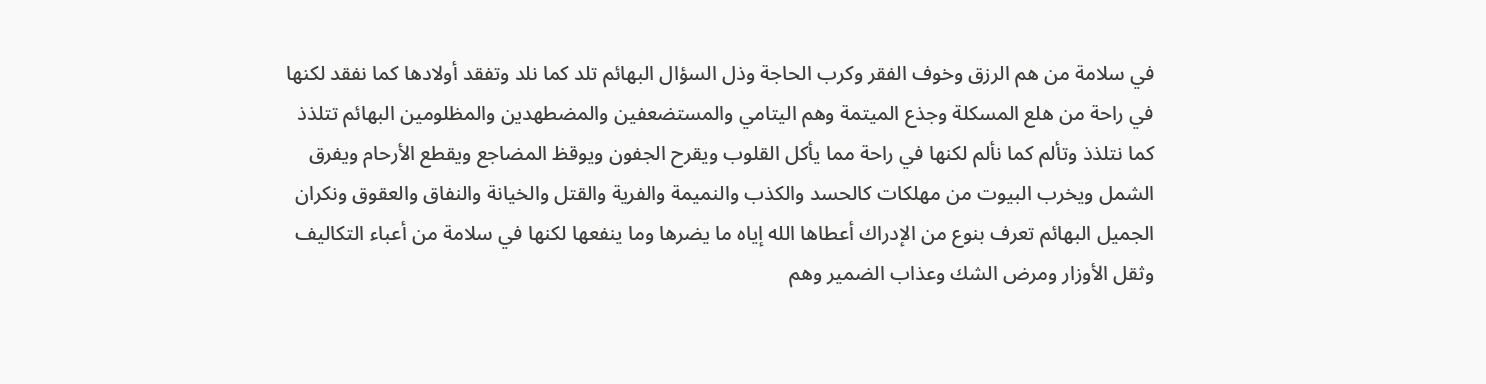في سلامة من هم الرزق وخوف الفقر وكرب الحاجة وذل السؤال البهائم تلد كما نلد وتفقد أولادها كما نفقد لكنها في راحة من هلع المسكلة وجذع الميتمة وهم اليتامي والمستضعفين والمضطهدين والمظلومين البهائم تتلذذ كما نتلذذ وتألم كما نألم لكنها في راحة مما يأكل القلوب ويقرح الجفون ويوقظ المضاجع ويقطع الأرحام ويفرق الشمل ويخرب البيوت من مهلكات كالحسد والكذب والنميمة والفرية والقتل والخيانة والنفاق والعقوق ونكران الجميل البهائم تعرف بنوع من الإدراك أعطاها الله إياه ما يضرها وما ينفعها لكنها في سلامة من أعباء التكاليف وثقل الأوزار ومرض الشك وعذاب الضمير وهم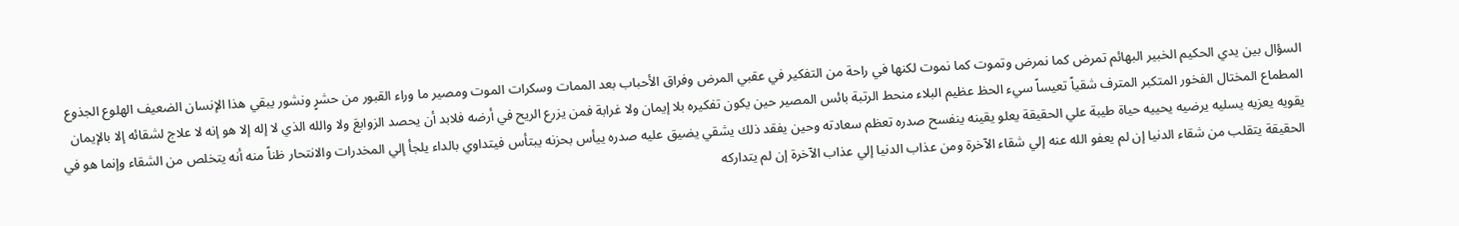السؤال بين يدي الحكيم الخبير البهائم تمرض كما نمرض وتموت كما نموت لكنها في راحة من التفكير في عقبي المرض وفراق الأحباب بعد الممات وسكرات الموت ومصير ما وراء القبور من حشرٍ ونشور يبقي هذا الإنسان الضعيف الهلوع الجذوع المطماع المختال الفخور المتكبر المترف شقياً تعيساً سيء الحظ عظيم البلاء منحط الرتبة بائس المصير حين يكون تفكيره بلا إيمان ولا غرابة فمن يزرع الريح في أرضه فلابد أن يحصد الزوابعَ ولا والله الذي لا إله إلا هو إنه لا علاج لشقائه إلا بالإيمان يقويه يعزيه يسليه يرضيه يحييه حياة طيبة علي الحقيقة يعلو يقينه ينفسح صدره تعظم سعادته وحين يفقد ذلك يشقي يضيق عليه صدره ييأس بحزنه يبتأس فيتداوي بالداء يلجأ إلي المخدرات والانتحار ظناً منه أنه يتخلص من الشقاء وإنما هو في الحقيقة يتقلب من شقاء الدنيا إن لم يعفو الله عنه إلي شقاء الآخرة ومن عذاب الدنيا إلي عذاب الآخرة إن لم يتداركه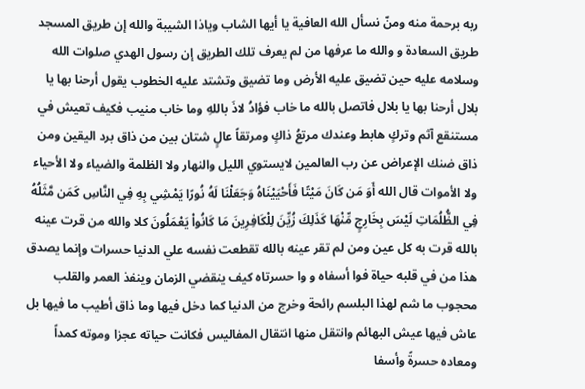ربه برحمة منه ومنّ نسأل الله العافية يا أيها الشاب وياذا الشيبة والله إن طريق المسجد طريق السعادة و والله ما عرفها من لم يعرف تلك الطريق إن رسول الهدي صلوات الله وسلامه عليه حين تضيق عليه الأرض وما تضيق وتشتد عليه الخطوب يقول أرحنا بها يا بلال أرحنا بها يا بلال فاتصل بالله ما خاب فؤادُ لاذَ باللهِ وما خاب منيب فكيف تعيش في مستنقع آثم وتركٍ هابط وعندك مرتعُ ذاكٍ ومرتقاً عالٍ شتان بين من ذاق برد اليقين ومن ذاق ضنك الإعراض عن رب العالمين لايستوي الليل والنهار ولا الظلمة والضياء ولا الأحياء ولا الأموات قال الله أَوَ مَن كَانَ مَيْتًا فَأَحْيَيْنَاهُ وَجَعَلْنَا لَهُ نُورًا يَمْشِي بِهِ فِي النَّاسِ كَمَن مَّثَلُهُ فِي الظُّلُمَاتِ لَيْسَ بِخَارِجٍ مِّنْهَا كَذَلِكَ زُيِّنَ لِلْكَافِرِينَ مَا كَانُواْ يَعْمَلُونَ كلا والله من قرت عينه بالله قرت به كل عين ومن لم تقر عينه بالله تقطعت نفسه علي الدنيا حسرات وإنما يصدق هذا من في قلبه حياة فوا أسفاه و وا حسرتاه كيف ينقضي الزمان وينفذ العمر والقلب محجوب ما شم لهذا البلسم رائحة وخرج من الدنيا كما دخل فيها وما ذاق أطيب ما فيها بل عاش فيها عيش البهائم وانتقل منها انتقال المفاليس فكانت حياته عجزا وموته كمداً ومعاده حسرةً وأسفا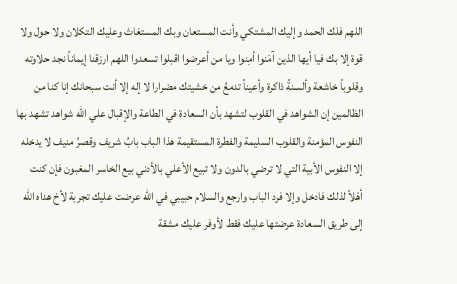اللهم فلك الحمد وإليك المشتكي وأنت المستعان وبك المستغاث وعليك التكلان ولا حول ولا قوة إلا بك فيا أيها الذين آمَنوا أمِنوا ويا من أعرضوا اقبلوا تسعدوا اللهم ارزقنا إيماناً نجد حلاوته وقلوباً خاشعة وألسنةً ذاكرة وأعيناً تدمعُ من خشيتك مضرارا لا إله إلا أنت سبحانك إنا كنا من الظالمين إن الشواهد في القلوب لتشهد بأن السعادة في الطاعة والإقبال علي الله شواهد تشهد بها النفوس المؤمنة والقلوب السليمة والفطرة المستقيمة هذا الباب بابُ شريف وقصرُ منيف لا يدخله إلا النفوس الأبية التي لا ترضي بالدون ولا تبيع الأعلي بالأدني بيع الخاسر المغبون فإن كنت أهْلاً لذلك فادخل وإلا فرد الباب وارجع والسلام حبيبي في الله عرضت عليك تجربة لأخ هداه الله إلى طريق السعادة عرضتها عليك فقط لأوفر عليك مشقة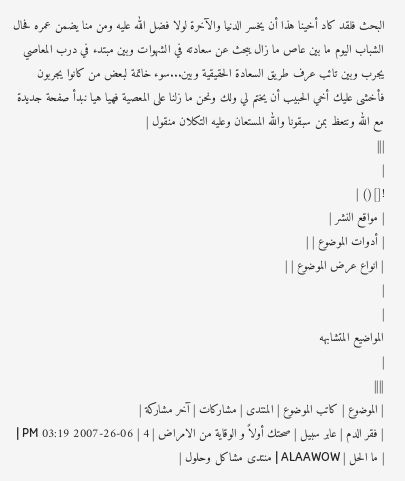البحث فلقد كاد أخينا هذا أن يخسر الدنيا والآخرة لولا فضل الله عليه ومن منا يضمن عمره فحال الشباب اليوم ما بين عاص ما زال يبحث عن سعادته في الشهوات وبين مبتدء في درب المعاصي يجرب وبين تائب عرف طريق السعادة الحقيقية وبين...سوء خاتمة لبعض من كانوا يجربون فأخشى عليك أخي الحبيب أن يختم لي ولك ونحن ما زلنا على المعصية فهيا هيا نبدأ صفحة جديدة مع الله ونتعظ بمن سبقونا والله المستعان وعليه التكلان منقول |
|||
|
![]() |
| مواقع النشر |
| أدوات الموضوع | |
| انواع عرض الموضوع | |
|
|
المواضيع المتشابهه
|
||||
| الموضوع | كاتب الموضوع | المنتدى | مشاركات | آخر مشاركة |
| فقر الدم | عابر سبيل | صحتك أولاً و الوقاية من الامراض | 4 | 06-26-2007 03:19 PM |
| ما الحل | ALAAWOW | منتدى مشاكل وحلول |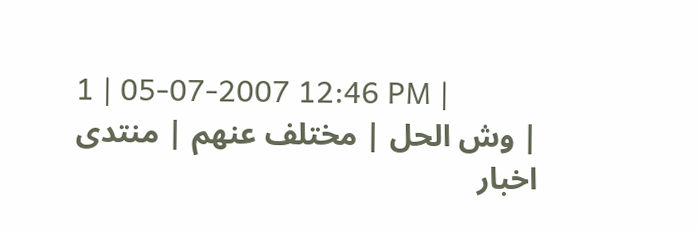1 | 05-07-2007 12:46 PM |
| وش الحل | مختلف عنهم | منتدى اخبار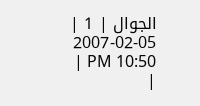الجوال | 1 | 05-02-2007 10:50 PM |
|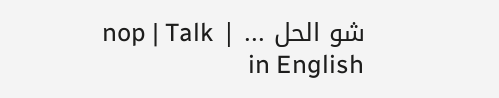شو الحل ... | nop | Talk in English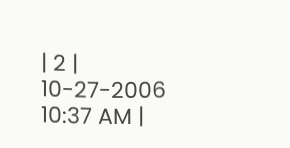| 2 | 10-27-2006 10:37 AM |